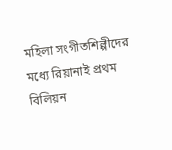মহিলা সংগীতশিল্পীদের মধ্যে রিয়ানাই প্রথম বিলিয়ন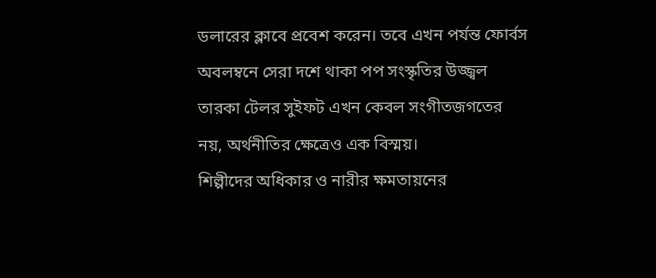ডলারের ক্লাবে প্রবেশ করেন। তবে এখন পর্যন্ত ফোর্বস অবলম্বনে সেরা দশে থাকা পপ সংস্কৃতির উজ্জ্বল তারকা টেলর সুইফট এখন কেবল সংগীতজগতের নয়, অর্থনীতির ক্ষেত্রেও এক বিস্ময়।
শিল্পীদের অধিকার ও নারীর ক্ষমতায়নের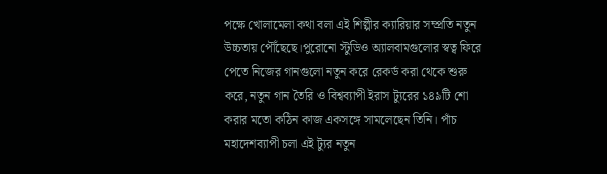পক্ষে খোলামেলা কথা বলা এই শিল্পীর ক্যারিয়ার সম্প্রতি নতুন উচ্চতায় পৌঁছেছে।পুরোনো স্টুডিও অ্যালবামগুলোর স্বত্ব ফিরে পেতে নিজের গানগুলো নতুন করে রেকর্ড করা থেকে শুরু করে, নতুন গান তৈরি ও বিশ্বব্যাপী ইরাস ট্যুরের ১৪৯টি শো করার মতো কঠিন কাজ একসঙ্গে সামলেছেন তিনি। পাঁচ মহাদেশব্যাপী চলা এই ট্যুর নতুন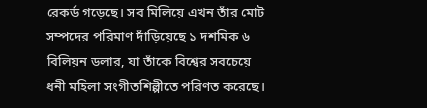রেকর্ড গড়েছে। সব মিলিয়ে এখন তাঁর মোট সম্পদের পরিমাণ দাঁড়িয়েছে ১ দশমিক ৬ বিলিয়ন ডলার, যা তাঁকে বিশ্বের সবচেয়ে ধনী মহিলা সংগীতশিল্পীতে পরিণত করেছে।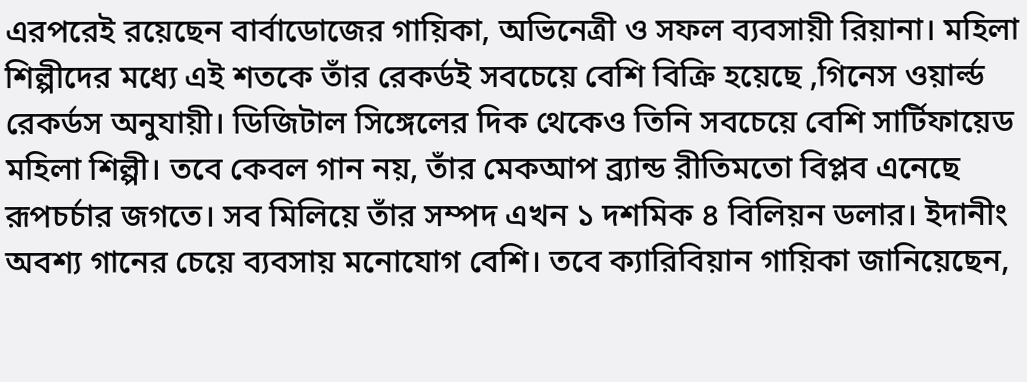এরপরেই রয়েছেন বার্বাডোজের গায়িকা, অভিনেত্রী ও সফল ব্যবসায়ী রিয়ানা। মহিলা শিল্পীদের মধ্যে এই শতকে তাঁর রেকর্ডই সবচেয়ে বেশি বিক্রি হয়েছে ,গিনেস ওয়ার্ল্ড রেকর্ডস অনুযায়ী। ডিজিটাল সিঙ্গেলের দিক থেকেও তিনি সবচেয়ে বেশি সার্টিফায়েড মহিলা শিল্পী। তবে কেবল গান নয়, তাঁর মেকআপ ব্র্যান্ড রীতিমতো বিপ্লব এনেছে রূপচর্চার জগতে। সব মিলিয়ে তাঁর সম্পদ এখন ১ দশমিক ৪ বিলিয়ন ডলার। ইদানীং অবশ্য গানের চেয়ে ব্যবসায় মনোযোগ বেশি। তবে ক্যারিবিয়ান গায়িকা জানিয়েছেন,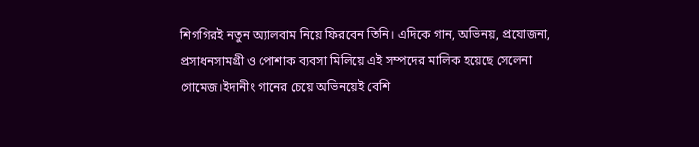শিগগিরই নতুন অ্যালবাম নিয়ে ফিরবেন তিনি। এদিকে গান, অভিনয়, প্রযোজনা, প্রসাধনসামগ্রী ও পোশাক ব্যবসা মিলিয়ে এই সম্পদের মালিক হয়েছে সেলেনা গোমেজ।ইদানীং গানের চেয়ে অভিনয়েই বেশি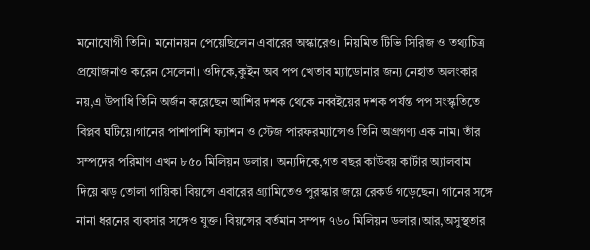মনোযোগী তিনি। মনোনয়ন পেয়েছিলেন এবারের অস্কারেও। নিয়মিত টিভি সিরিজ ও তথ্যচিত্র প্রযোজনাও করেন সেলেনা। ওদিকে,কুইন অব পপ খেতাব ম্যাডোনার জন্য নেহাত অলংকার নয়,এ উপাধি তিনি অর্জন করেছেন আশির দশক থেকে নব্বইয়ের দশক পর্যন্ত পপ সংস্কৃতিতে বিপ্লব ঘটিয়ে।গানের পাশাপাশি ফ্যাশন ও স্টেজ পারফরম্যান্সেও তিনি অগ্রগণ্য এক নাম। তাঁর সম্পদের পরিমাণ এখন ৮৫০ মিলিয়ন ডলার। অন্যদিকে,গত বছর কাউবয় কার্টার অ্যালবাম দিয়ে ঝড় তোলা গায়িকা বিয়ন্সে এবারের গ্র্যামিতেও পুরস্কার জয়ে রেকর্ড গড়েছেন। গানের সঙ্গে নানা ধরনের ব্যবসার সঙ্গেও যুক্ত। বিয়ন্সের বর্তমান সম্পদ ৭৬০ মিলিয়ন ডলার।আর,অসুস্থতার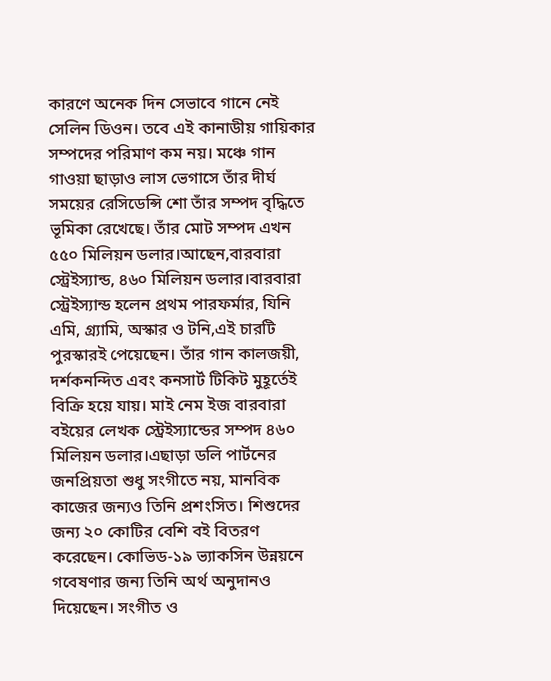কারণে অনেক দিন সেভাবে গানে নেই সেলিন ডিওন। তবে এই কানাডীয় গায়িকার সম্পদের পরিমাণ কম নয়। মঞ্চে গান গাওয়া ছাড়াও লাস ভেগাসে তাঁর দীর্ঘ সময়ের রেসিডেন্সি শো তাঁর সম্পদ বৃদ্ধিতে ভূমিকা রেখেছে। তাঁর মোট সম্পদ এখন ৫৫০ মিলিয়ন ডলার।আছেন,বারবারা স্ট্রেইস্যান্ড, ৪৬০ মিলিয়ন ডলার।বারবারা স্ট্রেইস্যান্ড হলেন প্রথম পারফর্মার, যিনি এমি, গ্র্যামি, অস্কার ও টনি,এই চারটি পুরস্কারই পেয়েছেন। তাঁর গান কালজয়ী, দর্শকনন্দিত এবং কনসার্ট টিকিট মুহূর্তেই বিক্রি হয়ে যায়। মাই নেম ইজ বারবারা বইয়ের লেখক স্ট্রেইস্যান্ডের সম্পদ ৪৬০ মিলিয়ন ডলার।এছাড়া ডলি পার্টনের জনপ্রিয়তা শুধু সংগীতে নয়, মানবিক কাজের জন্যও তিনি প্রশংসিত। শিশুদের জন্য ২০ কোটির বেশি বই বিতরণ করেছেন। কোভিড-১৯ ভ্যাকসিন উন্নয়নে গবেষণার জন্য তিনি অর্থ অনুদানও দিয়েছেন। সংগীত ও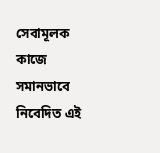সেবামূলক কাজে সমানভাবে নিবেদিত এই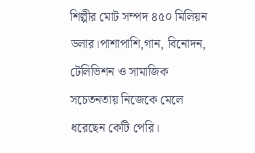শিল্পীর মোট সম্পদ ৪৫০ মিলিয়ন ডলার।পাশাপাশি,গান, বিনোদন, টেলিভিশন ও সামাজিক সচেতনতায় নিজেকে মেলে ধরেছেন কেটি পেরি।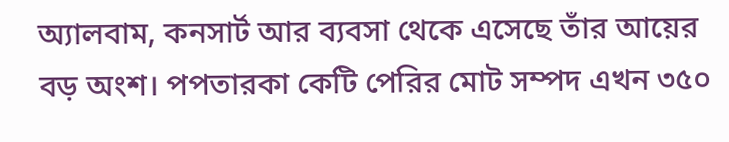অ্যালবাম, কনসার্ট আর ব্যবসা থেকে এসেছে তাঁর আয়ের বড় অংশ। পপতারকা কেটি পেরির মোট সম্পদ এখন ৩৫০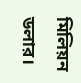মিলিয়ন ডলার।